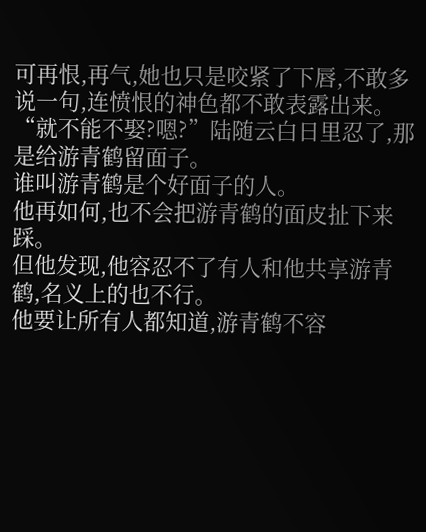可再恨,再气,她也只是咬紧了下唇,不敢多说一句,连愤恨的神色都不敢表露出来。
“就不能不娶?嗯?”陆随云白日里忍了,那是给游青鹤留面子。
谁叫游青鹤是个好面子的人。
他再如何,也不会把游青鹤的面皮扯下来踩。
但他发现,他容忍不了有人和他共享游青鹤,名义上的也不行。
他要让所有人都知道,游青鹤不容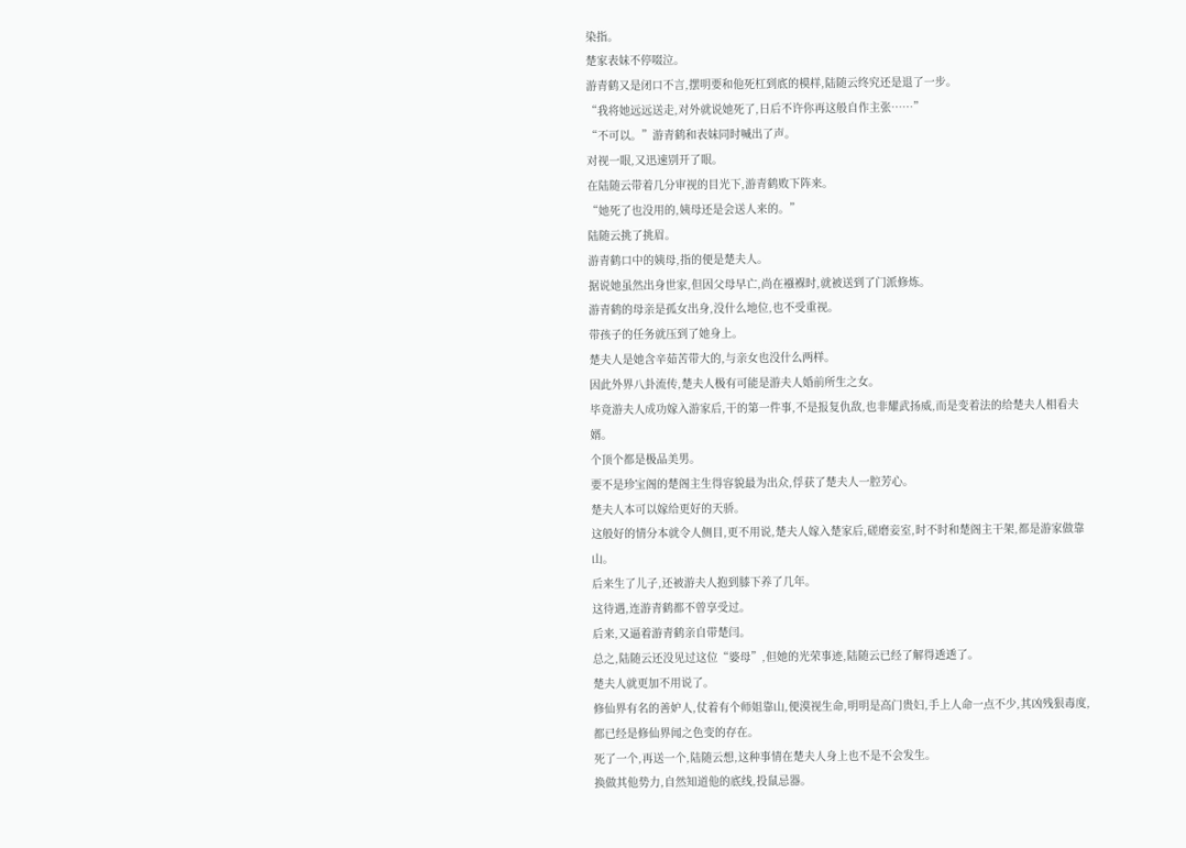染指。
楚家表妹不停啜泣。
游青鹤又是闭口不言,摆明要和他死杠到底的模样,陆随云终究还是退了一步。
“我将她远远送走,对外就说她死了,日后不许你再这般自作主张……”
“不可以。”游青鹤和表妹同时喊出了声。
对视一眼,又迅速别开了眼。
在陆随云带着几分审视的目光下,游青鹤败下阵来。
“她死了也没用的,姨母还是会送人来的。”
陆随云挑了挑眉。
游青鹤口中的姨母,指的便是楚夫人。
据说她虽然出身世家,但因父母早亡,尚在襁褓时,就被送到了门派修炼。
游青鹤的母亲是孤女出身,没什么地位,也不受重视。
带孩子的任务就压到了她身上。
楚夫人是她含辛茹苦带大的,与亲女也没什么两样。
因此外界八卦流传,楚夫人极有可能是游夫人婚前所生之女。
毕竟游夫人成功嫁入游家后,干的第一件事,不是报复仇敌,也非耀武扬威,而是变着法的给楚夫人相看夫婿。
个顶个都是极品美男。
要不是珍宝阁的楚阁主生得容貌最为出众,俘获了楚夫人一腔芳心。
楚夫人本可以嫁给更好的天骄。
这般好的情分本就令人侧目,更不用说,楚夫人嫁入楚家后,磋磨妾室,时不时和楚阁主干架,都是游家做靠山。
后来生了儿子,还被游夫人抱到膝下养了几年。
这待遇,连游青鹤都不曾享受过。
后来,又逼着游青鹤亲自带楚闫。
总之,陆随云还没见过这位“婆母”,但她的光荣事迹,陆随云已经了解得透透了。
楚夫人就更加不用说了。
修仙界有名的善妒人,仗着有个师姐靠山,便漠视生命,明明是高门贵妇,手上人命一点不少,其凶残狠毒度,都已经是修仙界闻之色变的存在。
死了一个,再送一个,陆随云想,这种事情在楚夫人身上也不是不会发生。
换做其他势力,自然知道他的底线,投鼠忌器。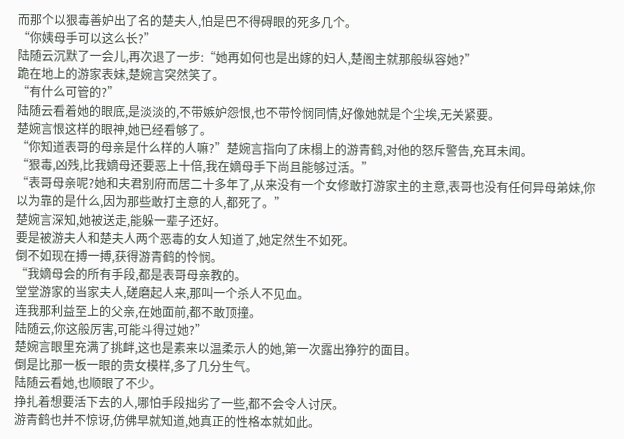而那个以狠毒善妒出了名的楚夫人,怕是巴不得碍眼的死多几个。
“你姨母手可以这么长?”
陆随云沉默了一会儿,再次退了一步:“她再如何也是出嫁的妇人,楚阁主就那般纵容她?”
跪在地上的游家表妹,楚婉言突然笑了。
“有什么可管的?”
陆随云看着她的眼底,是淡淡的,不带嫉妒怨恨,也不带怜悯同情,好像她就是个尘埃,无关紧要。
楚婉言恨这样的眼神,她已经看够了。
“你知道表哥的母亲是什么样的人嘛?”楚婉言指向了床榻上的游青鹤,对他的怒斥警告,充耳未闻。
“狠毒,凶残,比我嫡母还要恶上十倍,我在嫡母手下尚且能够过活。”
“表哥母亲呢?她和夫君别府而居二十多年了,从来没有一个女修敢打游家主的主意,表哥也没有任何异母弟妹,你以为靠的是什么,因为那些敢打主意的人,都死了。”
楚婉言深知,她被送走,能躲一辈子还好。
要是被游夫人和楚夫人两个恶毒的女人知道了,她定然生不如死。
倒不如现在搏一搏,获得游青鹤的怜悯。
“我嫡母会的所有手段,都是表哥母亲教的。
堂堂游家的当家夫人,磋磨起人来,那叫一个杀人不见血。
连我那利益至上的父亲,在她面前,都不敢顶撞。
陆随云,你这般厉害,可能斗得过她?”
楚婉言眼里充满了挑衅,这也是素来以温柔示人的她,第一次露出狰狞的面目。
倒是比那一板一眼的贵女模样,多了几分生气。
陆随云看她,也顺眼了不少。
挣扎着想要活下去的人,哪怕手段拙劣了一些,都不会令人讨厌。
游青鹤也并不惊讶,仿佛早就知道,她真正的性格本就如此。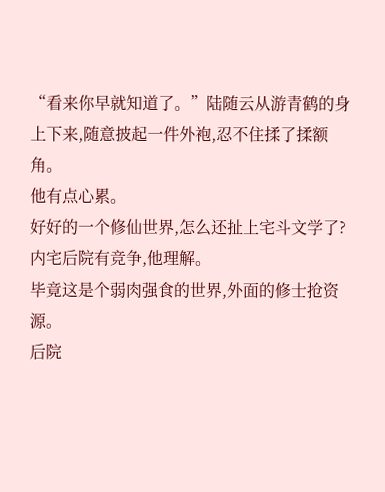“看来你早就知道了。”陆随云从游青鹤的身上下来,随意披起一件外袍,忍不住揉了揉额角。
他有点心累。
好好的一个修仙世界,怎么还扯上宅斗文学了?
内宅后院有竞争,他理解。
毕竟这是个弱肉强食的世界,外面的修士抢资源。
后院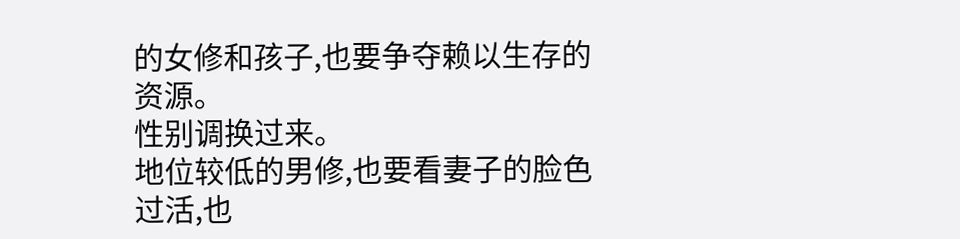的女修和孩子,也要争夺赖以生存的资源。
性别调换过来。
地位较低的男修,也要看妻子的脸色过活,也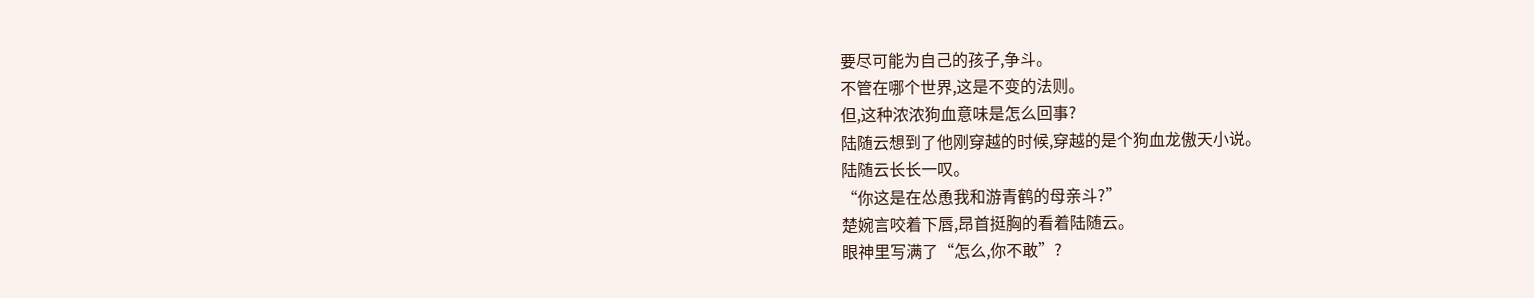要尽可能为自己的孩子,争斗。
不管在哪个世界,这是不变的法则。
但,这种浓浓狗血意味是怎么回事?
陆随云想到了他刚穿越的时候,穿越的是个狗血龙傲天小说。
陆随云长长一叹。
“你这是在怂恿我和游青鹤的母亲斗?”
楚婉言咬着下唇,昂首挺胸的看着陆随云。
眼神里写满了“怎么,你不敢”?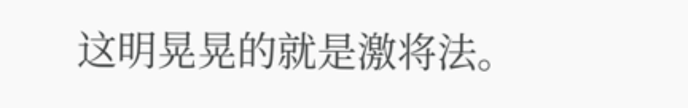这明晃晃的就是激将法。